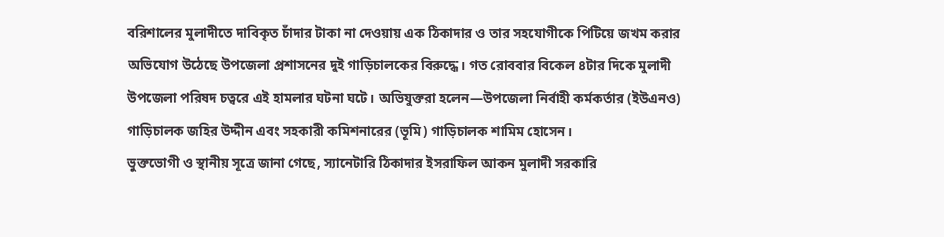বরিশালের মুলাদীতে দাবিকৃত চাঁদার টাকা না দেওয়ায় এক ঠিকাদার ও তার সহযোগীকে পিটিয়ে জখম করার অভিযোগ উঠেছে উপজেলা প্রশাসনের দুই গাড়িচালকের বিরুদ্ধে। গত রোববার বিকেল ৪টার দিকে মুলাদী উপজেলা পরিষদ চত্বরে এই হামলার ঘটনা ঘটে। অভিযুক্তরা হলেন—উপজেলা নির্বাহী কর্মকর্তার (ইউএনও) গাড়িচালক জহির উদ্দীন এবং সহকারী কমিশনারের (ভূমি) গাড়িচালক শামিম হোসেন।
ভুক্তভোগী ও স্থানীয় সূত্রে জানা গেছে, স্যানেটারি ঠিকাদার ইসরাফিল আকন মুলাদী সরকারি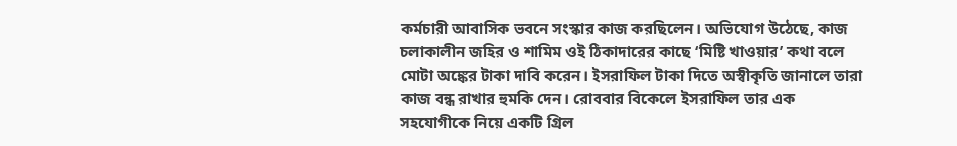কর্মচারী আবাসিক ভবনে সংস্কার কাজ করছিলেন। অভিযোগ উঠেছে, কাজ চলাকালীন জহির ও শামিম ওই ঠিকাদারের কাছে ‘মিষ্টি খাওয়ার’ কথা বলে মোটা অঙ্কের টাকা দাবি করেন। ইসরাফিল টাকা দিতে অস্বীকৃতি জানালে তারা কাজ বন্ধ রাখার হুমকি দেন। রোববার বিকেলে ইসরাফিল তার এক সহযোগীকে নিয়ে একটি গ্রিল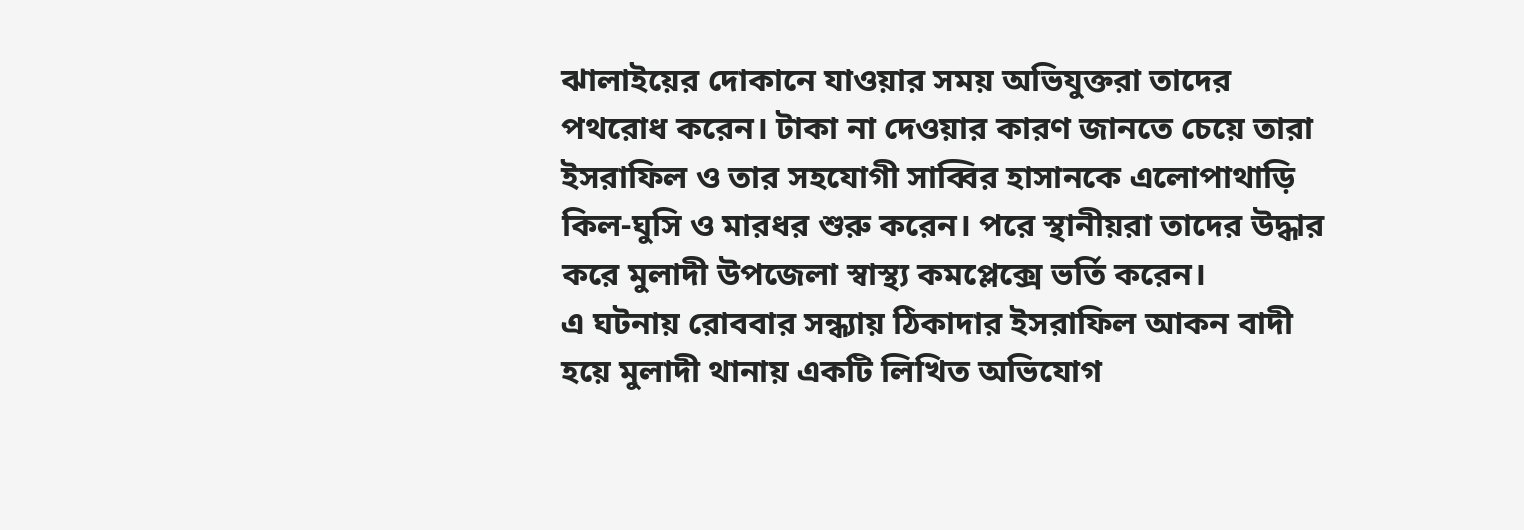ঝালাইয়ের দোকানে যাওয়ার সময় অভিযুক্তরা তাদের পথরোধ করেন। টাকা না দেওয়ার কারণ জানতে চেয়ে তারা ইসরাফিল ও তার সহযোগী সাব্বির হাসানকে এলোপাথাড়ি কিল-ঘুসি ও মারধর শুরু করেন। পরে স্থানীয়রা তাদের উদ্ধার করে মুলাদী উপজেলা স্বাস্থ্য কমপ্লেক্সে ভর্তি করেন।
এ ঘটনায় রোববার সন্ধ্যায় ঠিকাদার ইসরাফিল আকন বাদী হয়ে মুলাদী থানায় একটি লিখিত অভিযোগ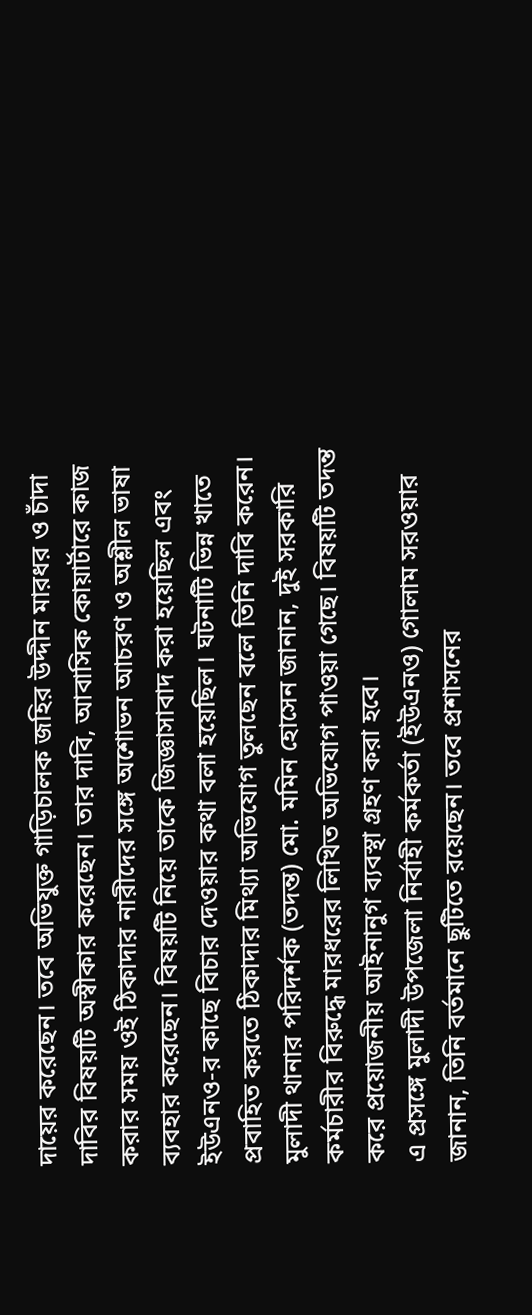দায়ের করেছেন। তবে অভিযুক্ত গাড়িচালক জহির উদ্দীন মারধর ও চাঁদা দাবির বিষয়টি অস্বীকার করেছেন। তার দাবি, আবাসিক কোয়ার্টারে কাজ করার সময় ওই ঠিকাদার নারীদের সঙ্গে অশোভন আচরণ ও অশ্লীল ভাষা ব্যবহার করেছেন। বিষয়টি নিয়ে তাকে জিজ্ঞাসাবাদ করা হয়েছিল এবং ইউএনও-র কাছে বিচার দেওয়ার কথা বলা হয়েছিল। ঘটনাটি ভিন্ন খাতে প্রবাহিত করতে ঠিকাদার মিথ্যা অভিযোগ তুলছেন বলে তিনি দাবি করেন।
মুলাদী থানার পরিদর্শক (তদন্ত) মো. মমিন হোসেন জানান, দুই সরকারি কর্মচারীর বিরুদ্ধে মারধরের লিখিত অভিযোগ পাওয়া গেছে। বিষয়টি তদন্ত করে প্রয়োজনীয় আইনানুগ ব্যবস্থা গ্রহণ করা হবে।
এ প্রসঙ্গে মুলাদী উপজেলা নির্বাহী কর্মকর্তা (ইউএনও) গোলাম সরওয়ার জানান, তিনি বর্তমানে ছুটিতে রয়েছেন। তবে প্রশাসনের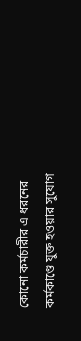কোনো কর্মচারীর এ ধরনের কর্মকাণ্ডে যুক্ত হওয়ার সুযোগ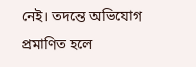নেই। তদন্তে অভিযোগ প্রমাণিত হলে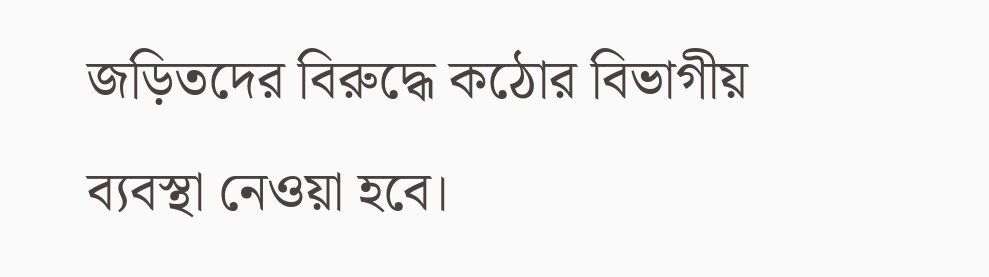জড়িতদের বিরুদ্ধে কঠোর বিভাগীয় ব্যবস্থা নেওয়া হবে।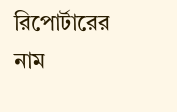রিপোর্টারের নাম